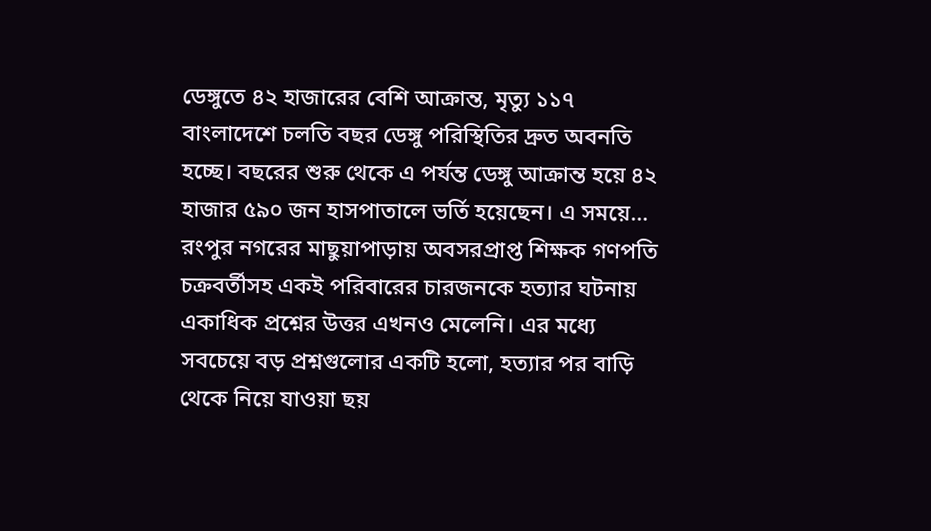ডেঙ্গুতে ৪২ হাজারের বেশি আক্রান্ত, মৃত্যু ১১৭
বাংলাদেশে চলতি বছর ডেঙ্গু পরিস্থিতির দ্রুত অবনতি হচ্ছে। বছরের শুরু থেকে এ পর্যন্ত ডেঙ্গু আক্রান্ত হয়ে ৪২ হাজার ৫৯০ জন হাসপাতালে ভর্তি হয়েছেন। এ সময়ে…
রংপুর নগরের মাছুয়াপাড়ায় অবসরপ্রাপ্ত শিক্ষক গণপতি চক্রবর্তীসহ একই পরিবারের চারজনকে হত্যার ঘটনায় একাধিক প্রশ্নের উত্তর এখনও মেলেনি। এর মধ্যে সবচেয়ে বড় প্রশ্নগুলোর একটি হলো, হত্যার পর বাড়ি থেকে নিয়ে যাওয়া ছয়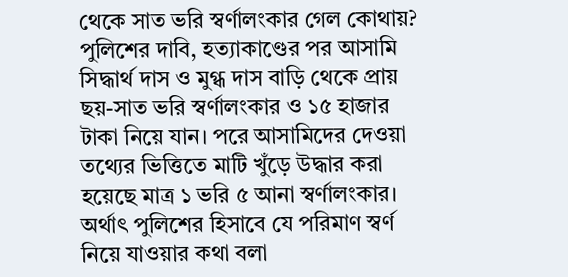থেকে সাত ভরি স্বর্ণালংকার গেল কোথায়?
পুলিশের দাবি, হত্যাকাণ্ডের পর আসামি সিদ্ধার্থ দাস ও মুগ্ধ দাস বাড়ি থেকে প্রায় ছয়-সাত ভরি স্বর্ণালংকার ও ১৫ হাজার টাকা নিয়ে যান। পরে আসামিদের দেওয়া তথ্যের ভিত্তিতে মাটি খুঁড়ে উদ্ধার করা হয়েছে মাত্র ১ ভরি ৫ আনা স্বর্ণালংকার। অর্থাৎ পুলিশের হিসাবে যে পরিমাণ স্বর্ণ নিয়ে যাওয়ার কথা বলা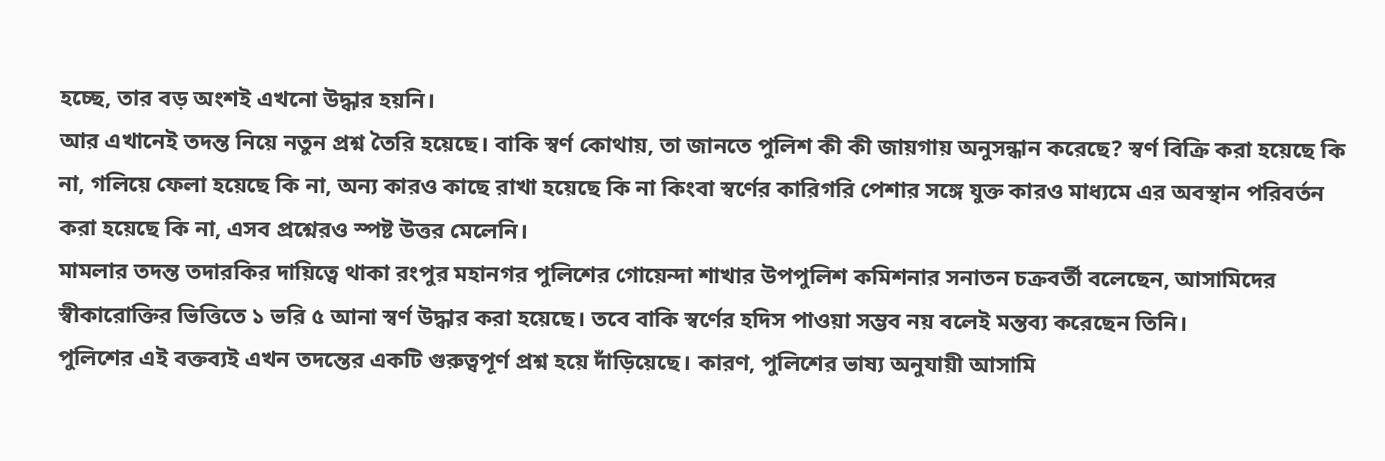হচ্ছে, তার বড় অংশই এখনো উদ্ধার হয়নি।
আর এখানেই তদন্ত নিয়ে নতুন প্রশ্ন তৈরি হয়েছে। বাকি স্বর্ণ কোথায়, তা জানতে পুলিশ কী কী জায়গায় অনুসন্ধান করেছে? স্বর্ণ বিক্রি করা হয়েছে কি না, গলিয়ে ফেলা হয়েছে কি না, অন্য কারও কাছে রাখা হয়েছে কি না কিংবা স্বর্ণের কারিগরি পেশার সঙ্গে যুক্ত কারও মাধ্যমে এর অবস্থান পরিবর্তন করা হয়েছে কি না, এসব প্রশ্নেরও স্পষ্ট উত্তর মেলেনি।
মামলার তদন্ত তদারকির দায়িত্বে থাকা রংপুর মহানগর পুলিশের গোয়েন্দা শাখার উপপুলিশ কমিশনার সনাতন চক্রবর্তী বলেছেন, আসামিদের স্বীকারোক্তির ভিত্তিতে ১ ভরি ৫ আনা স্বর্ণ উদ্ধার করা হয়েছে। তবে বাকি স্বর্ণের হদিস পাওয়া সম্ভব নয় বলেই মন্তব্য করেছেন তিনি।
পুলিশের এই বক্তব্যই এখন তদন্তের একটি গুরুত্বপূর্ণ প্রশ্ন হয়ে দাঁড়িয়েছে। কারণ, পুলিশের ভাষ্য অনুযায়ী আসামি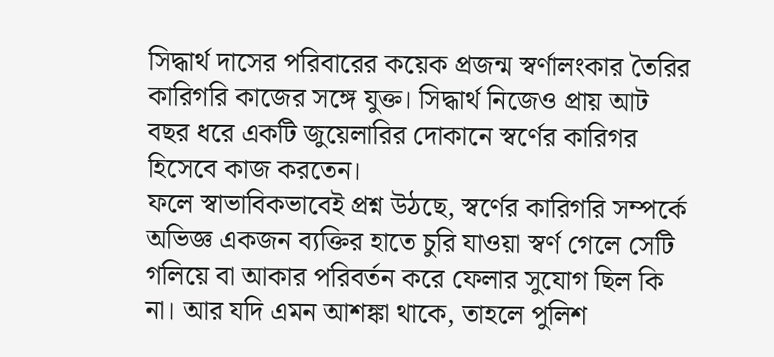সিদ্ধার্থ দাসের পরিবারের কয়েক প্রজন্ম স্বর্ণালংকার তৈরির কারিগরি কাজের সঙ্গে যুক্ত। সিদ্ধার্থ নিজেও প্রায় আট বছর ধরে একটি জুয়েলারির দোকানে স্বর্ণের কারিগর হিসেবে কাজ করতেন।
ফলে স্বাভাবিকভাবেই প্রশ্ন উঠছে, স্বর্ণের কারিগরি সম্পর্কে অভিজ্ঞ একজন ব্যক্তির হাতে চুরি যাওয়া স্বর্ণ গেলে সেটি গলিয়ে বা আকার পরিবর্তন করে ফেলার সুযোগ ছিল কি না। আর যদি এমন আশঙ্কা থাকে, তাহলে পুলিশ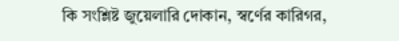কি সংশ্লিষ্ট জুয়েলারি দোকান, স্বর্ণের কারিগর,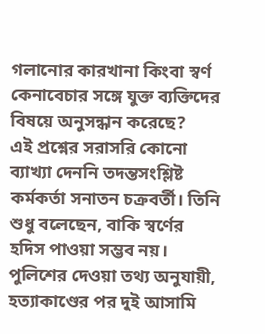গলানোর কারখানা কিংবা স্বর্ণ কেনাবেচার সঙ্গে যুক্ত ব্যক্তিদের বিষয়ে অনুসন্ধান করেছে?
এই প্রশ্নের সরাসরি কোনো ব্যাখ্যা দেননি তদন্তসংশ্লিষ্ট কর্মকর্তা সনাতন চক্রবর্তী। তিনি শুধু বলেছেন, বাকি স্বর্ণের হদিস পাওয়া সম্ভব নয়।
পুলিশের দেওয়া তথ্য অনুযায়ী, হত্যাকাণ্ডের পর দুই আসামি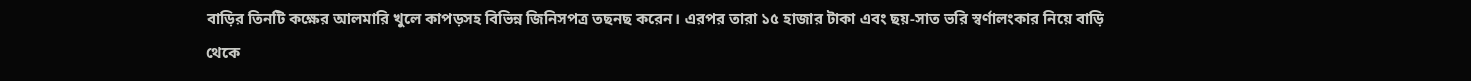বাড়ির তিনটি কক্ষের আলমারি খুলে কাপড়সহ বিভিন্ন জিনিসপত্র তছনছ করেন। এরপর তারা ১৫ হাজার টাকা এবং ছয়-সাত ভরি স্বর্ণালংকার নিয়ে বাড়ি থেকে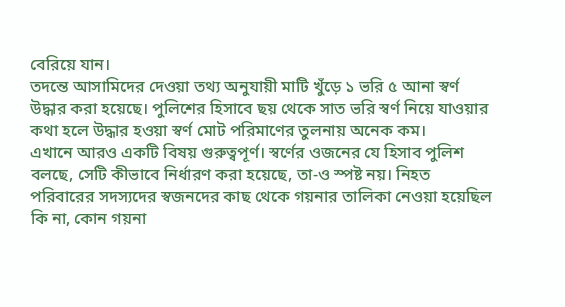বেরিয়ে যান।
তদন্তে আসামিদের দেওয়া তথ্য অনুযায়ী মাটি খুঁড়ে ১ ভরি ৫ আনা স্বর্ণ উদ্ধার করা হয়েছে। পুলিশের হিসাবে ছয় থেকে সাত ভরি স্বর্ণ নিয়ে যাওয়ার কথা হলে উদ্ধার হওয়া স্বর্ণ মোট পরিমাণের তুলনায় অনেক কম।
এখানে আরও একটি বিষয় গুরুত্বপূর্ণ। স্বর্ণের ওজনের যে হিসাব পুলিশ বলছে, সেটি কীভাবে নির্ধারণ করা হয়েছে, তা-ও স্পষ্ট নয়। নিহত পরিবারের সদস্যদের স্বজনদের কাছ থেকে গয়নার তালিকা নেওয়া হয়েছিল কি না, কোন গয়না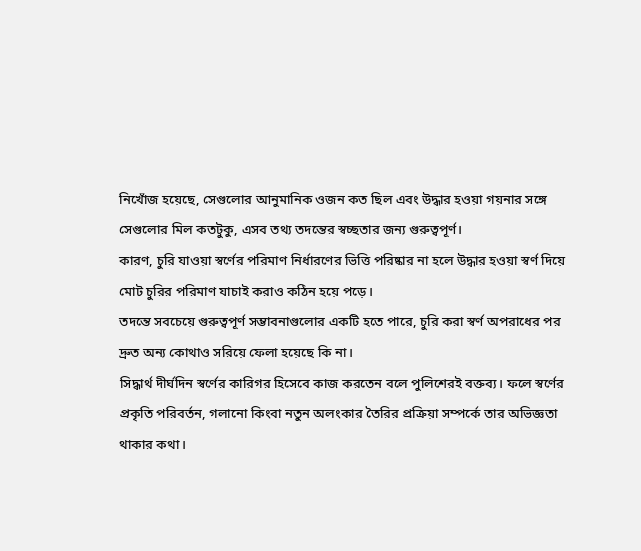নিখোঁজ হয়েছে, সেগুলোর আনুমানিক ওজন কত ছিল এবং উদ্ধার হওয়া গয়নার সঙ্গে সেগুলোর মিল কতটুকু, এসব তথ্য তদন্তের স্বচ্ছতার জন্য গুরুত্বপূর্ণ।
কারণ, চুরি যাওয়া স্বর্ণের পরিমাণ নির্ধারণের ভিত্তি পরিষ্কার না হলে উদ্ধার হওয়া স্বর্ণ দিয়ে মোট চুরির পরিমাণ যাচাই করাও কঠিন হয়ে পড়ে।
তদন্তে সবচেয়ে গুরুত্বপূর্ণ সম্ভাবনাগুলোর একটি হতে পারে, চুরি করা স্বর্ণ অপরাধের পর দ্রুত অন্য কোথাও সরিয়ে ফেলা হয়েছে কি না।
সিদ্ধার্থ দীর্ঘদিন স্বর্ণের কারিগর হিসেবে কাজ করতেন বলে পুলিশেরই বক্তব্য। ফলে স্বর্ণের প্রকৃতি পরিবর্তন, গলানো কিংবা নতুন অলংকার তৈরির প্রক্রিয়া সম্পর্কে তার অভিজ্ঞতা থাকার কথা।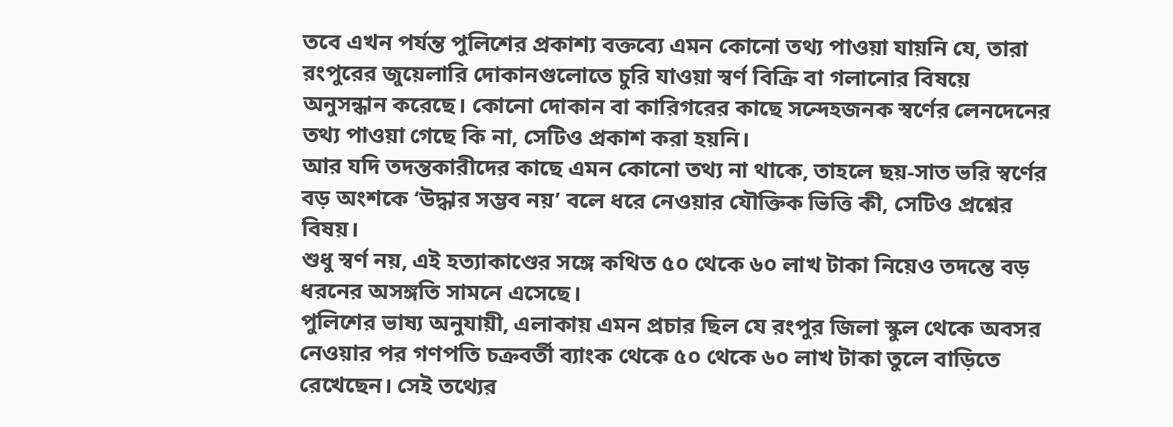তবে এখন পর্যন্ত পুলিশের প্রকাশ্য বক্তব্যে এমন কোনো তথ্য পাওয়া যায়নি যে, তারা রংপুরের জুয়েলারি দোকানগুলোতে চুরি যাওয়া স্বর্ণ বিক্রি বা গলানোর বিষয়ে অনুসন্ধান করেছে। কোনো দোকান বা কারিগরের কাছে সন্দেহজনক স্বর্ণের লেনদেনের তথ্য পাওয়া গেছে কি না, সেটিও প্রকাশ করা হয়নি।
আর যদি তদন্তকারীদের কাছে এমন কোনো তথ্য না থাকে, তাহলে ছয়-সাত ভরি স্বর্ণের বড় অংশকে ‘উদ্ধার সম্ভব নয়’ বলে ধরে নেওয়ার যৌক্তিক ভিত্তি কী, সেটিও প্রশ্নের বিষয়।
শুধু স্বর্ণ নয়, এই হত্যাকাণ্ডের সঙ্গে কথিত ৫০ থেকে ৬০ লাখ টাকা নিয়েও তদন্তে বড় ধরনের অসঙ্গতি সামনে এসেছে।
পুলিশের ভাষ্য অনুযায়ী, এলাকায় এমন প্রচার ছিল যে রংপুর জিলা স্কুল থেকে অবসর নেওয়ার পর গণপতি চক্রবর্তী ব্যাংক থেকে ৫০ থেকে ৬০ লাখ টাকা তুলে বাড়িতে রেখেছেন। সেই তথ্যের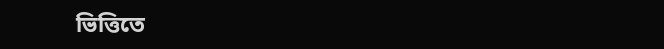ভিত্তিতে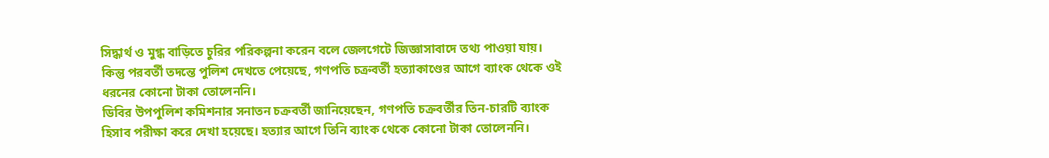সিদ্ধার্থ ও মুগ্ধ বাড়িতে চুরির পরিকল্পনা করেন বলে জেলগেটে জিজ্ঞাসাবাদে তথ্য পাওয়া যায়।
কিন্তু পরবর্তী তদন্তে পুলিশ দেখতে পেয়েছে, গণপতি চক্রবর্তী হত্যাকাণ্ডের আগে ব্যাংক থেকে ওই ধরনের কোনো টাকা তোলেননি।
ডিবির উপপুলিশ কমিশনার সনাতন চক্রবর্তী জানিয়েছেন, গণপতি চক্রবর্তীর তিন-চারটি ব্যাংক হিসাব পরীক্ষা করে দেখা হয়েছে। হত্যার আগে তিনি ব্যাংক থেকে কোনো টাকা তোলেননি।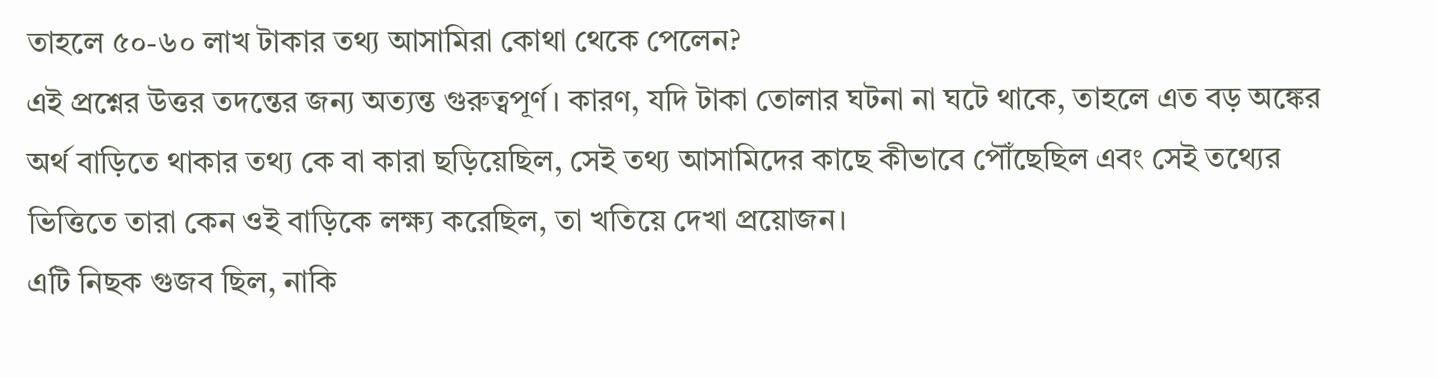তাহলে ৫০-৬০ লাখ টাকার তথ্য আসামিরা কোথা থেকে পেলেন?
এই প্রশ্নের উত্তর তদন্তের জন্য অত্যন্ত গুরুত্বপূর্ণ। কারণ, যদি টাকা তোলার ঘটনা না ঘটে থাকে, তাহলে এত বড় অঙ্কের অর্থ বাড়িতে থাকার তথ্য কে বা কারা ছড়িয়েছিল, সেই তথ্য আসামিদের কাছে কীভাবে পৌঁছেছিল এবং সেই তথ্যের ভিত্তিতে তারা কেন ওই বাড়িকে লক্ষ্য করেছিল, তা খতিয়ে দেখা প্রয়োজন।
এটি নিছক গুজব ছিল, নাকি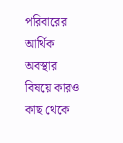পরিবারের আর্থিক অবস্থার বিষয়ে কারও কাছ থেকে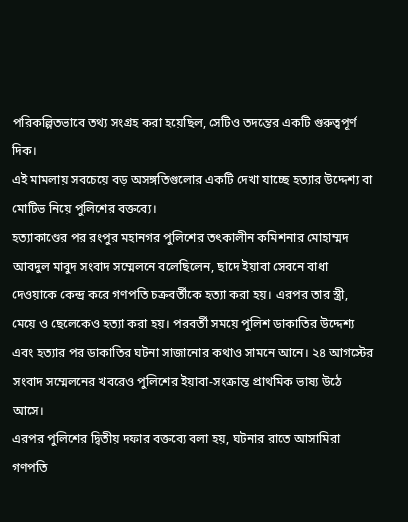পরিকল্পিতভাবে তথ্য সংগ্রহ করা হয়েছিল, সেটিও তদন্তের একটি গুরুত্বপূর্ণ দিক।
এই মামলায় সবচেয়ে বড় অসঙ্গতিগুলোর একটি দেখা যাচ্ছে হত্যার উদ্দেশ্য বা মোটিভ নিয়ে পুলিশের বক্তব্যে।
হত্যাকাণ্ডের পর রংপুর মহানগর পুলিশের তৎকালীন কমিশনার মোহাম্মদ আবদুল মাবুদ সংবাদ সম্মেলনে বলেছিলেন, ছাদে ইয়াবা সেবনে বাধা দেওয়াকে কেন্দ্র করে গণপতি চক্রবর্তীকে হত্যা করা হয়। এরপর তার স্ত্রী, মেয়ে ও ছেলেকেও হত্যা করা হয়। পরবর্তী সময়ে পুলিশ ডাকাতির উদ্দেশ্য এবং হত্যার পর ডাকাতির ঘটনা সাজানোর কথাও সামনে আনে। ২৪ আগস্টের সংবাদ সম্মেলনের খবরেও পুলিশের ইয়াবা-সংক্রান্ত প্রাথমিক ভাষ্য উঠে আসে।
এরপর পুলিশের দ্বিতীয় দফার বক্তব্যে বলা হয়, ঘটনার রাতে আসামিরা গণপতি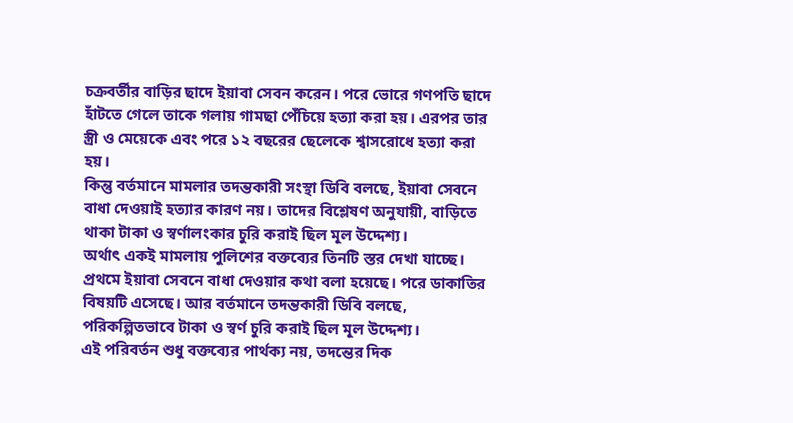চক্রবর্তীর বাড়ির ছাদে ইয়াবা সেবন করেন। পরে ভোরে গণপতি ছাদে হাঁটতে গেলে তাকে গলায় গামছা পেঁচিয়ে হত্যা করা হয়। এরপর তার স্ত্রী ও মেয়েকে এবং পরে ১২ বছরের ছেলেকে শ্বাসরোধে হত্যা করা হয়।
কিন্তু বর্তমানে মামলার তদন্তকারী সংস্থা ডিবি বলছে, ইয়াবা সেবনে বাধা দেওয়াই হত্যার কারণ নয়। তাদের বিশ্লেষণ অনুযায়ী, বাড়িতে থাকা টাকা ও স্বর্ণালংকার চুরি করাই ছিল মূল উদ্দেশ্য।
অর্থাৎ একই মামলায় পুলিশের বক্তব্যের তিনটি স্তর দেখা যাচ্ছে। প্রথমে ইয়াবা সেবনে বাধা দেওয়ার কথা বলা হয়েছে। পরে ডাকাতির বিষয়টি এসেছে। আর বর্তমানে তদন্তকারী ডিবি বলছে, পরিকল্পিতভাবে টাকা ও স্বর্ণ চুরি করাই ছিল মূল উদ্দেশ্য।
এই পরিবর্তন শুধু বক্তব্যের পার্থক্য নয়, তদন্তের দিক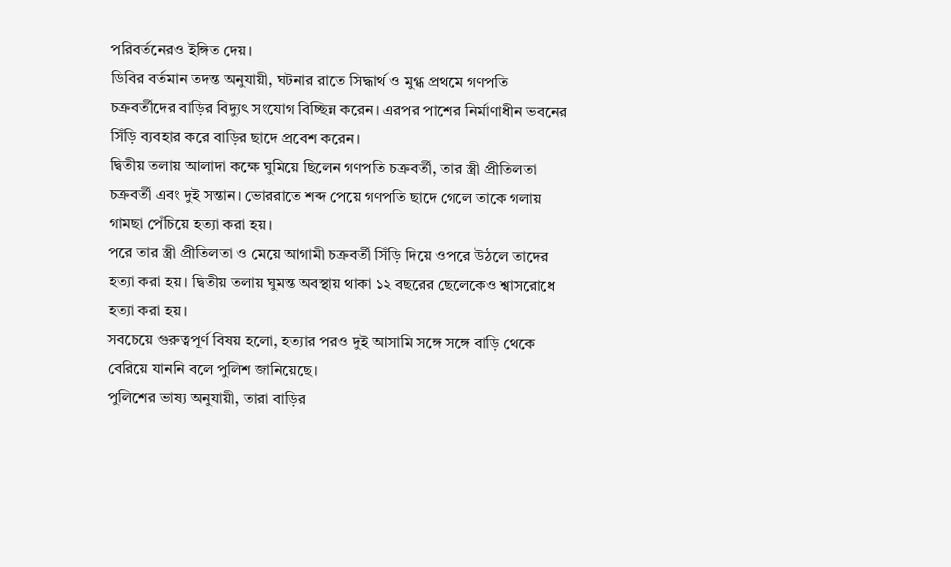পরিবর্তনেরও ইঙ্গিত দেয়।
ডিবির বর্তমান তদন্ত অনুযায়ী, ঘটনার রাতে সিদ্ধার্থ ও মুগ্ধ প্রথমে গণপতি চক্রবর্তীদের বাড়ির বিদ্যুৎ সংযোগ বিচ্ছিন্ন করেন। এরপর পাশের নির্মাণাধীন ভবনের সিঁড়ি ব্যবহার করে বাড়ির ছাদে প্রবেশ করেন।
দ্বিতীয় তলায় আলাদা কক্ষে ঘুমিয়ে ছিলেন গণপতি চক্রবর্তী, তার স্ত্রী প্রীতিলতা চক্রবর্তী এবং দুই সন্তান। ভোররাতে শব্দ পেয়ে গণপতি ছাদে গেলে তাকে গলায় গামছা পেঁচিয়ে হত্যা করা হয়।
পরে তার স্ত্রী প্রীতিলতা ও মেয়ে আগামী চক্রবর্তী সিঁড়ি দিয়ে ওপরে উঠলে তাদের হত্যা করা হয়। দ্বিতীয় তলায় ঘুমন্ত অবস্থায় থাকা ১২ বছরের ছেলেকেও শ্বাসরোধে হত্যা করা হয়।
সবচেয়ে গুরুত্বপূর্ণ বিষয় হলো, হত্যার পরও দুই আসামি সঙ্গে সঙ্গে বাড়ি থেকে বেরিয়ে যাননি বলে পুলিশ জানিয়েছে।
পুলিশের ভাষ্য অনুযায়ী, তারা বাড়ির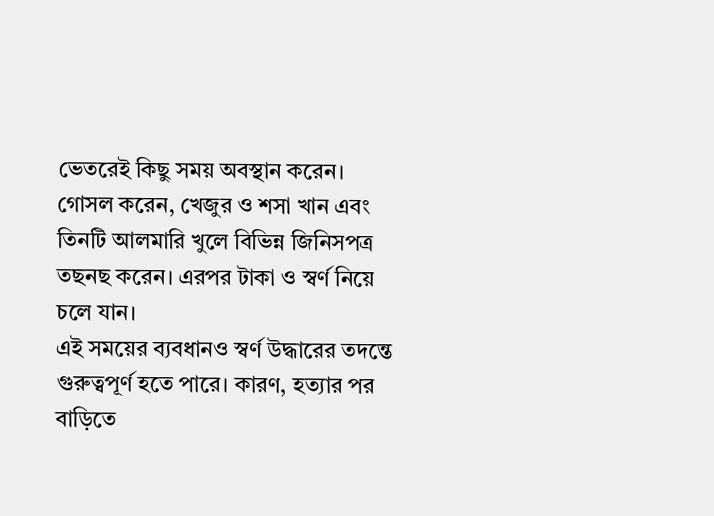ভেতরেই কিছু সময় অবস্থান করেন। গোসল করেন, খেজুর ও শসা খান এবং তিনটি আলমারি খুলে বিভিন্ন জিনিসপত্র তছনছ করেন। এরপর টাকা ও স্বর্ণ নিয়ে চলে যান।
এই সময়ের ব্যবধানও স্বর্ণ উদ্ধারের তদন্তে গুরুত্বপূর্ণ হতে পারে। কারণ, হত্যার পর বাড়িতে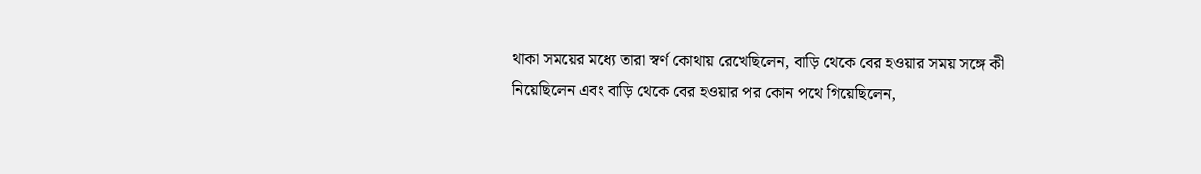থাকা সময়ের মধ্যে তারা স্বর্ণ কোথায় রেখেছিলেন, বাড়ি থেকে বের হওয়ার সময় সঙ্গে কী নিয়েছিলেন এবং বাড়ি থেকে বের হওয়ার পর কোন পথে গিয়েছিলেন,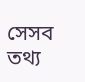সেসব তথ্য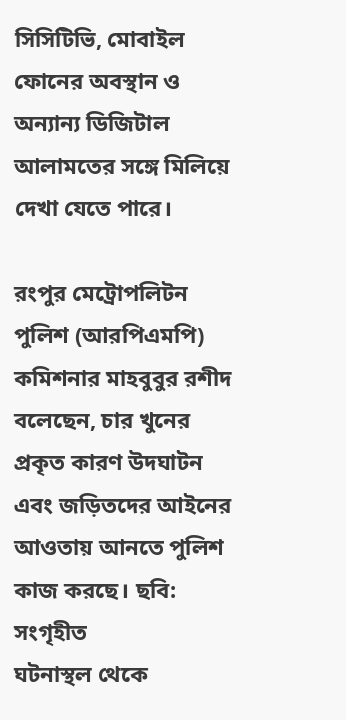সিসিটিভি, মোবাইল ফোনের অবস্থান ও অন্যান্য ডিজিটাল আলামতের সঙ্গে মিলিয়ে দেখা যেতে পারে।

রংপুর মেট্রোপলিটন পুলিশ (আরপিএমপি) কমিশনার মাহবুবুর রশীদ বলেছেন, চার খুনের প্রকৃত কারণ উদঘাটন এবং জড়িতদের আইনের আওতায় আনতে পুলিশ কাজ করছে। ছবি: সংগৃহীত
ঘটনাস্থল থেকে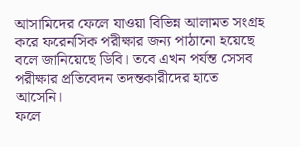আসামিদের ফেলে যাওয়া বিভিন্ন আলামত সংগ্রহ করে ফরেনসিক পরীক্ষার জন্য পাঠানো হয়েছে বলে জানিয়েছে ডিবি। তবে এখন পর্যন্ত সেসব পরীক্ষার প্রতিবেদন তদন্তকারীদের হাতে আসেনি।
ফলে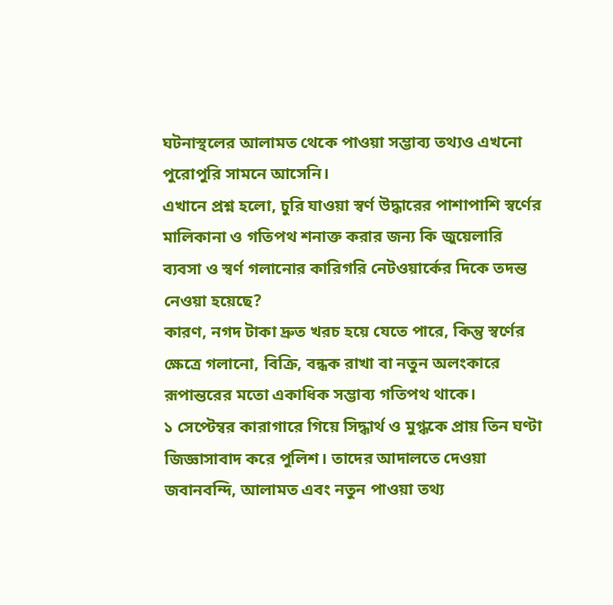ঘটনাস্থলের আলামত থেকে পাওয়া সম্ভাব্য তথ্যও এখনো পুরোপুরি সামনে আসেনি।
এখানে প্রশ্ন হলো, চুরি যাওয়া স্বর্ণ উদ্ধারের পাশাপাশি স্বর্ণের মালিকানা ও গতিপথ শনাক্ত করার জন্য কি জুয়েলারি ব্যবসা ও স্বর্ণ গলানোর কারিগরি নেটওয়ার্কের দিকে তদন্ত নেওয়া হয়েছে?
কারণ, নগদ টাকা দ্রুত খরচ হয়ে যেতে পারে, কিন্তু স্বর্ণের ক্ষেত্রে গলানো, বিক্রি, বন্ধক রাখা বা নতুন অলংকারে রূপান্তরের মতো একাধিক সম্ভাব্য গতিপথ থাকে।
১ সেপ্টেম্বর কারাগারে গিয়ে সিদ্ধার্থ ও মুগ্ধকে প্রায় তিন ঘণ্টা জিজ্ঞাসাবাদ করে পুলিশ। তাদের আদালতে দেওয়া জবানবন্দি, আলামত এবং নতুন পাওয়া তথ্য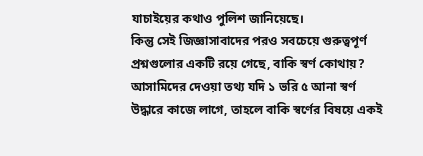যাচাইয়ের কথাও পুলিশ জানিয়েছে।
কিন্তু সেই জিজ্ঞাসাবাদের পরও সবচেয়ে গুরুত্বপূর্ণ প্রশ্নগুলোর একটি রয়ে গেছে, বাকি স্বর্ণ কোথায়?
আসামিদের দেওয়া তথ্য যদি ১ ভরি ৫ আনা স্বর্ণ উদ্ধারে কাজে লাগে, তাহলে বাকি স্বর্ণের বিষয়ে একই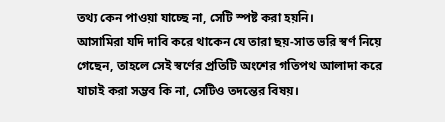তথ্য কেন পাওয়া যাচ্ছে না, সেটি স্পষ্ট করা হয়নি।
আসামিরা যদি দাবি করে থাকেন যে তারা ছয়-সাত ভরি স্বর্ণ নিয়ে গেছেন, তাহলে সেই স্বর্ণের প্রতিটি অংশের গতিপথ আলাদা করে যাচাই করা সম্ভব কি না, সেটিও তদন্তের বিষয়।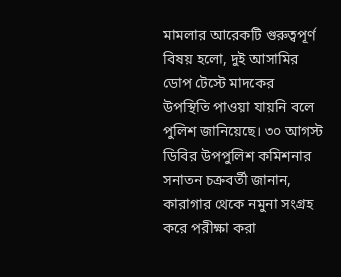মামলার আরেকটি গুরুত্বপূর্ণ বিষয় হলো, দুই আসামির ডোপ টেস্টে মাদকের উপস্থিতি পাওয়া যায়নি বলে পুলিশ জানিয়েছে। ৩০ আগস্ট ডিবির উপপুলিশ কমিশনার সনাতন চক্রবর্তী জানান, কারাগার থেকে নমুনা সংগ্রহ করে পরীক্ষা করা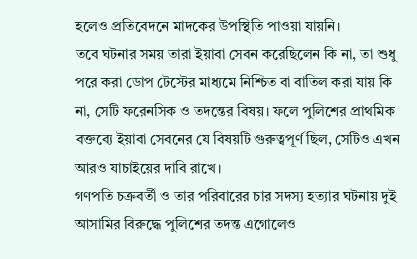হলেও প্রতিবেদনে মাদকের উপস্থিতি পাওয়া যায়নি।
তবে ঘটনার সময় তারা ইয়াবা সেবন করেছিলেন কি না, তা শুধু পরে করা ডোপ টেস্টের মাধ্যমে নিশ্চিত বা বাতিল করা যায় কি না, সেটি ফরেনসিক ও তদন্তের বিষয়। ফলে পুলিশের প্রাথমিক বক্তব্যে ইয়াবা সেবনের যে বিষয়টি গুরুত্বপূর্ণ ছিল, সেটিও এখন আরও যাচাইয়ের দাবি রাখে।
গণপতি চক্রবর্তী ও তার পরিবারের চার সদস্য হত্যার ঘটনায় দুই আসামির বিরুদ্ধে পুলিশের তদন্ত এগোলেও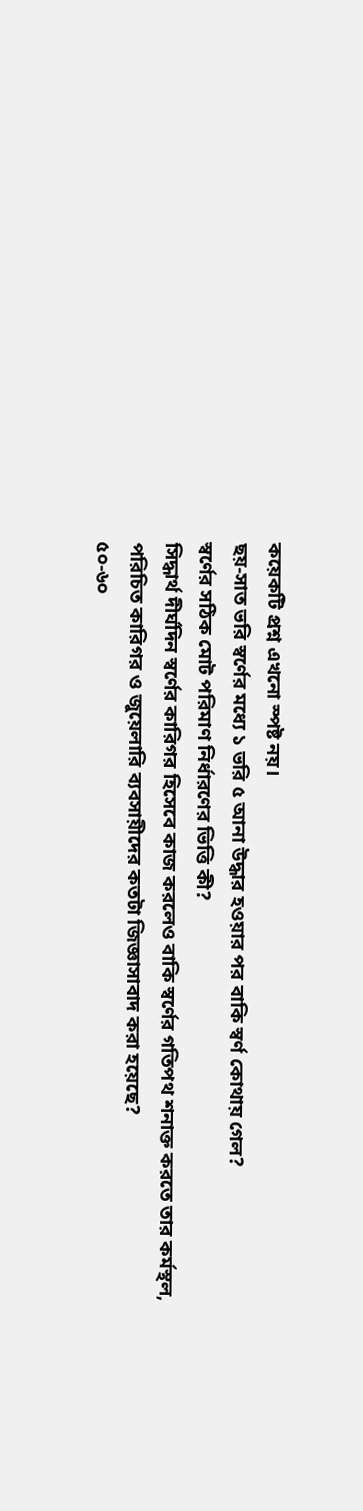কয়েকটি প্রশ্ন এখনো স্পষ্ট নয়।
ছয়-সাত ভরি স্বর্ণের মধ্যে ১ ভরি ৫ আনা উদ্ধার হওয়ার পর বাকি স্বর্ণ কোথায় গেল?
স্বর্ণের সঠিক মোট পরিমাণ নির্ধারণের ভিত্তি কী?
সিদ্ধার্থ দীর্ঘদিন স্বর্ণের কারিগর হিসেবে কাজ করলেও বাকি স্বর্ণের গতিপথ শনাক্ত করতে তার কর্মস্থল, পরিচিত কারিগর ও জুয়েলারি ব্যবসায়ীদের কতটা জিজ্ঞাসাবাদ করা হয়েছে?
৫০-৬০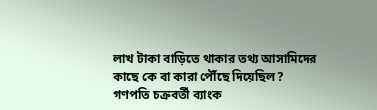লাখ টাকা বাড়িতে থাকার তথ্য আসামিদের কাছে কে বা কারা পৌঁছে দিয়েছিল?
গণপতি চক্রবর্তী ব্যাংক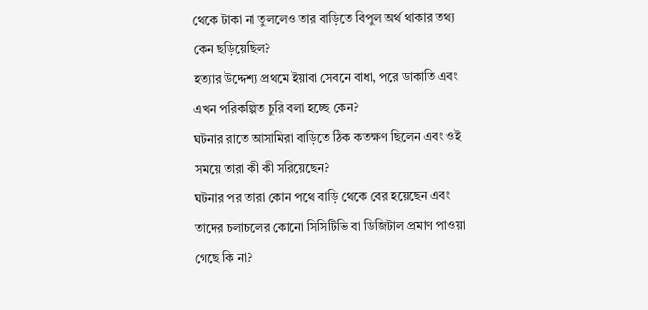থেকে টাকা না তুললেও তার বাড়িতে বিপুল অর্থ থাকার তথ্য কেন ছড়িয়েছিল?
হত্যার উদ্দেশ্য প্রথমে ইয়াবা সেবনে বাধা, পরে ডাকাতি এবং এখন পরিকল্পিত চুরি বলা হচ্ছে কেন?
ঘটনার রাতে আসামিরা বাড়িতে ঠিক কতক্ষণ ছিলেন এবং ওই সময়ে তারা কী কী সরিয়েছেন?
ঘটনার পর তারা কোন পথে বাড়ি থেকে বের হয়েছেন এবং তাদের চলাচলের কোনো সিসিটিভি বা ডিজিটাল প্রমাণ পাওয়া গেছে কি না?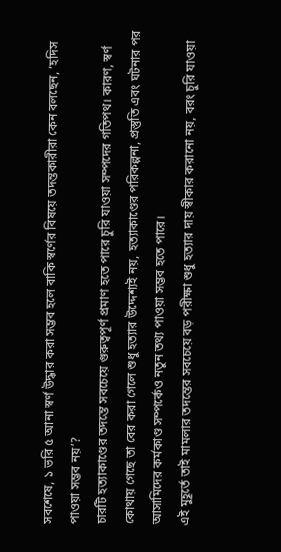সবশেষে, ১ ভরি ৫ আনা স্বর্ণ উদ্ধার করা সম্ভব হলে বাকি স্বর্ণের বিষয়ে তদন্তকারীরা কেন বলছেন, ‘হদিস পাওয়া সম্ভব নয়’?
চারটি হত্যাকাণ্ডের তদন্তে সবচেয়ে গুরুত্বপূর্ণ প্রমাণ হতে পারে চুরি যাওয়া সম্পদের গতিপথ। কারণ, স্বর্ণ কোথায় গেছে তা বের করা গেলে শুধু হত্যার উদ্দেশ্যই নয়, হত্যাকাণ্ডের পরিকল্পনা, প্রস্তুতি এবং ঘটনার পর আসামিদের কর্মকাণ্ড সম্পর্কেও নতুন তথ্য পাওয়া সম্ভব হতে পারে।
এই মুহূর্তে তাই মামলার তদন্তের সবচেয়ে বড় পরীক্ষা শুধু হত্যার দায় স্বীকার করানো নয়, বরং চুরি যাওয়া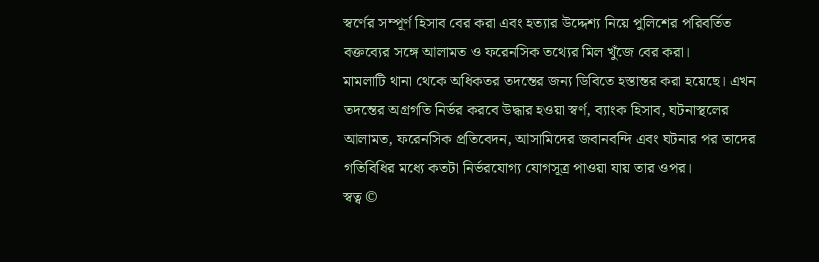স্বর্ণের সম্পূর্ণ হিসাব বের করা এবং হত্যার উদ্দেশ্য নিয়ে পুলিশের পরিবর্তিত বক্তব্যের সঙ্গে আলামত ও ফরেনসিক তথ্যের মিল খুঁজে বের করা।
মামলাটি থানা থেকে অধিকতর তদন্তের জন্য ডিবিতে হস্তান্তর করা হয়েছে। এখন তদন্তের অগ্রগতি নির্ভর করবে উদ্ধার হওয়া স্বর্ণ, ব্যাংক হিসাব, ঘটনাস্থলের আলামত, ফরেনসিক প্রতিবেদন, আসামিদের জবানবন্দি এবং ঘটনার পর তাদের গতিবিধির মধ্যে কতটা নির্ভরযোগ্য যোগসূত্র পাওয়া যায় তার ওপর।
স্বত্ব ©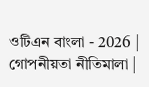ওটিএন বাংলা - 2026 | গোপনীয়তা নীতিমালা |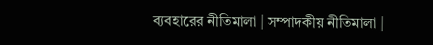ব্যবহারের নীতিমালা | সম্পাদকীয় নীতিমালা |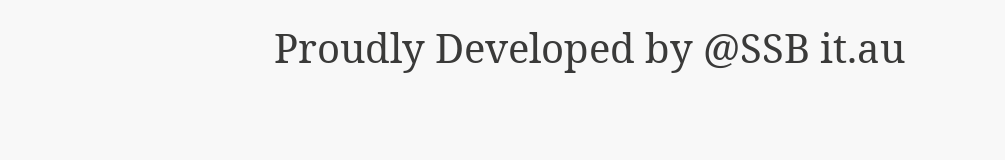Proudly Developed by @SSB it.au